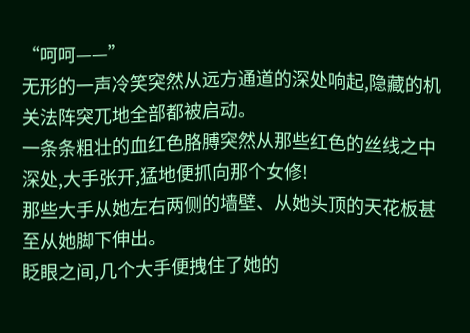“呵呵——”
无形的一声冷笑突然从远方通道的深处响起,隐藏的机关法阵突兀地全部都被启动。
一条条粗壮的血红色胳膊突然从那些红色的丝线之中深处,大手张开,猛地便抓向那个女修!
那些大手从她左右两侧的墙壁、从她头顶的天花板甚至从她脚下伸出。
眨眼之间,几个大手便拽住了她的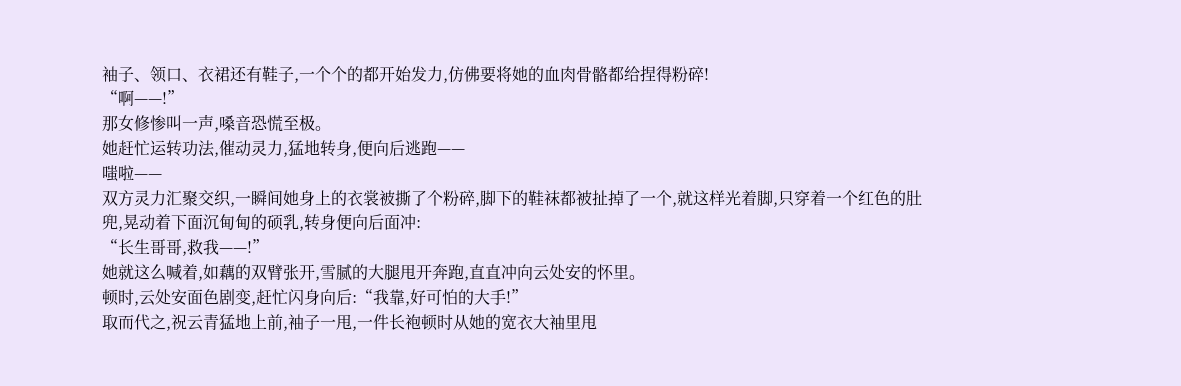袖子、领口、衣裙还有鞋子,一个个的都开始发力,仿佛要将她的血肉骨骼都给捏得粉碎!
“啊——!”
那女修惨叫一声,嗓音恐慌至极。
她赶忙运转功法,催动灵力,猛地转身,便向后逃跑——
嗤啦——
双方灵力汇聚交织,一瞬间她身上的衣裳被撕了个粉碎,脚下的鞋袜都被扯掉了一个,就这样光着脚,只穿着一个红色的肚兜,晃动着下面沉甸甸的硕乳,转身便向后面冲:
“长生哥哥,救我——!”
她就这么喊着,如藕的双臂张开,雪腻的大腿甩开奔跑,直直冲向云处安的怀里。
顿时,云处安面色剧变,赶忙闪身向后:“我靠,好可怕的大手!”
取而代之,祝云青猛地上前,袖子一甩,一件长袍顿时从她的宽衣大袖里甩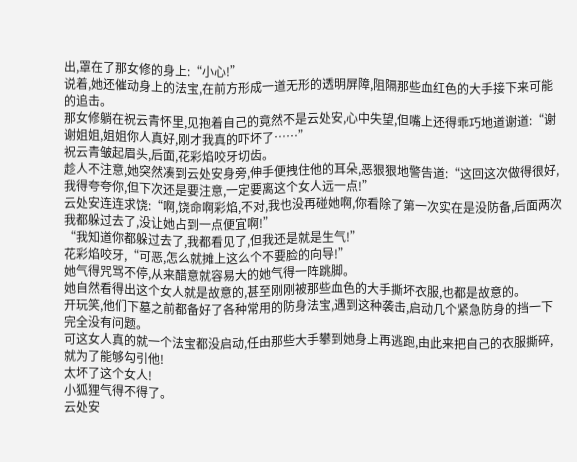出,罩在了那女修的身上:“小心!”
说着,她还催动身上的法宝,在前方形成一道无形的透明屏障,阻隔那些血红色的大手接下来可能的追击。
那女修躺在祝云青怀里,见抱着自己的竟然不是云处安,心中失望,但嘴上还得乖巧地道谢道:“谢谢姐姐,姐姐你人真好,刚才我真的吓坏了……”
祝云青皱起眉头,后面,花彩焰咬牙切齿。
趁人不注意,她突然凑到云处安身旁,伸手便拽住他的耳朵,恶狠狠地警告道:“这回这次做得很好,我得夸夸你,但下次还是要注意,一定要离这个女人远一点!”
云处安连连求饶:“啊,饶命啊彩焰,不对,我也没再碰她啊,你看除了第一次实在是没防备,后面两次我都躲过去了,没让她占到一点便宜啊!”
“我知道你都躲过去了,我都看见了,但我还是就是生气!”
花彩焰咬牙,“可恶,怎么就摊上这么个不要脸的向导!”
她气得咒骂不停,从来醋意就容易大的她气得一阵跳脚。
她自然看得出这个女人就是故意的,甚至刚刚被那些血色的大手撕坏衣服,也都是故意的。
开玩笑,他们下墓之前都备好了各种常用的防身法宝,遇到这种袭击,启动几个紧急防身的挡一下完全没有问题。
可这女人真的就一个法宝都没启动,任由那些大手攀到她身上再逃跑,由此来把自己的衣服撕碎,就为了能够勾引他!
太坏了这个女人!
小狐狸气得不得了。
云处安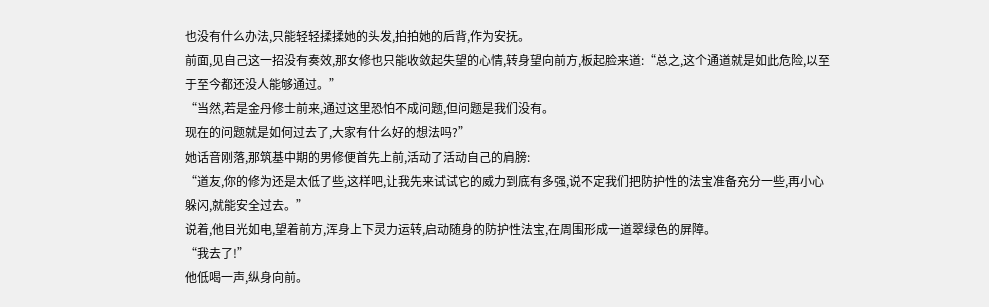也没有什么办法,只能轻轻揉揉她的头发,拍拍她的后背,作为安抚。
前面,见自己这一招没有奏效,那女修也只能收敛起失望的心情,转身望向前方,板起脸来道:“总之,这个通道就是如此危险,以至于至今都还没人能够通过。”
“当然,若是金丹修士前来,通过这里恐怕不成问题,但问题是我们没有。
现在的问题就是如何过去了,大家有什么好的想法吗?”
她话音刚落,那筑基中期的男修便首先上前,活动了活动自己的肩膀:
“道友,你的修为还是太低了些,这样吧,让我先来试试它的威力到底有多强,说不定我们把防护性的法宝准备充分一些,再小心躲闪,就能安全过去。”
说着,他目光如电,望着前方,浑身上下灵力运转,启动随身的防护性法宝,在周围形成一道翠绿色的屏障。
“我去了!”
他低喝一声,纵身向前。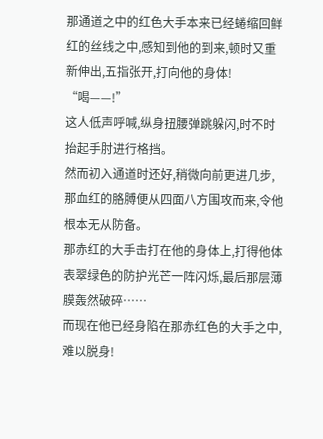那通道之中的红色大手本来已经蜷缩回鲜红的丝线之中,感知到他的到来,顿时又重新伸出,五指张开,打向他的身体!
“喝——!”
这人低声呼喊,纵身扭腰弹跳躲闪,时不时抬起手肘进行格挡。
然而初入通道时还好,稍微向前更进几步,那血红的胳膊便从四面八方围攻而来,令他根本无从防备。
那赤红的大手击打在他的身体上,打得他体表翠绿色的防护光芒一阵闪烁,最后那层薄膜轰然破碎……
而现在他已经身陷在那赤红色的大手之中,难以脱身!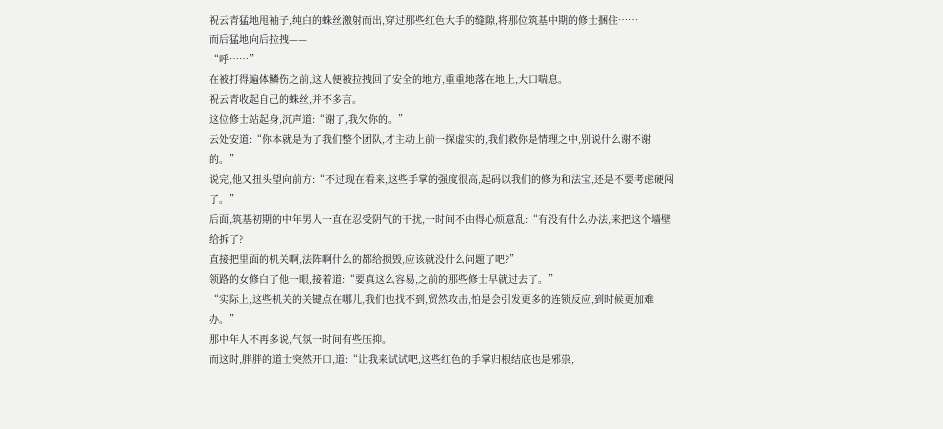祝云青猛地甩袖子,纯白的蛛丝激射而出,穿过那些红色大手的缝隙,将那位筑基中期的修士捆住……
而后猛地向后拉拽——
“呼……”
在被打得遍体鳞伤之前,这人便被拉拽回了安全的地方,重重地落在地上,大口喘息。
祝云青收起自己的蛛丝,并不多言。
这位修士站起身,沉声道:“谢了,我欠你的。”
云处安道:“你本就是为了我们整个团队,才主动上前一探虚实的,我们救你是情理之中,别说什么谢不谢的。”
说完,他又扭头望向前方:“不过现在看来,这些手掌的强度很高,起码以我们的修为和法宝,还是不要考虑硬闯了。”
后面,筑基初期的中年男人一直在忍受阴气的干扰,一时间不由得心烦意乱:“有没有什么办法,来把这个墙壁给拆了?
直接把里面的机关啊,法阵啊什么的都给损毁,应该就没什么问题了吧?”
领路的女修白了他一眼,接着道:“要真这么容易,之前的那些修士早就过去了。”
“实际上,这些机关的关键点在哪儿,我们也找不到,贸然攻击,怕是会引发更多的连锁反应,到时候更加难办。”
那中年人不再多说,气氛一时间有些压抑。
而这时,胖胖的道士突然开口,道:“让我来试试吧,这些红色的手掌归根结底也是邪祟,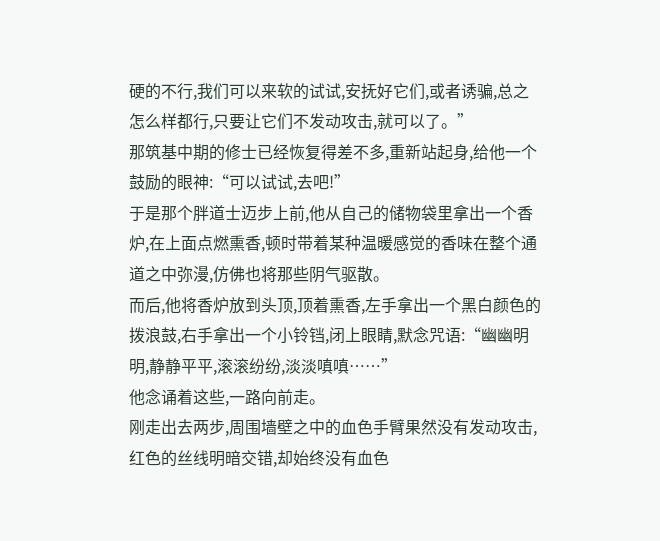硬的不行,我们可以来软的试试,安抚好它们,或者诱骗,总之怎么样都行,只要让它们不发动攻击,就可以了。”
那筑基中期的修士已经恢复得差不多,重新站起身,给他一个鼓励的眼神:“可以试试,去吧!”
于是那个胖道士迈步上前,他从自己的储物袋里拿出一个香炉,在上面点燃熏香,顿时带着某种温暖感觉的香味在整个通道之中弥漫,仿佛也将那些阴气驱散。
而后,他将香炉放到头顶,顶着熏香,左手拿出一个黑白颜色的拨浪鼓,右手拿出一个小铃铛,闭上眼睛,默念咒语:“幽幽明明,静静平平,滚滚纷纷,淡淡嗔嗔……”
他念诵着这些,一路向前走。
刚走出去两步,周围墙壁之中的血色手臂果然没有发动攻击,红色的丝线明暗交错,却始终没有血色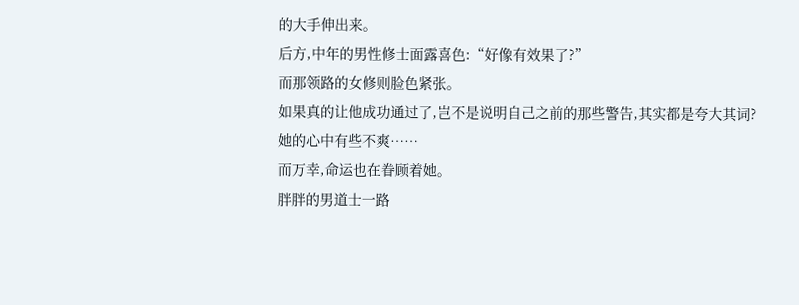的大手伸出来。
后方,中年的男性修士面露喜色:“好像有效果了?”
而那领路的女修则脸色紧张。
如果真的让他成功通过了,岂不是说明自己之前的那些警告,其实都是夸大其词?
她的心中有些不爽……
而万幸,命运也在眷顾着她。
胖胖的男道士一路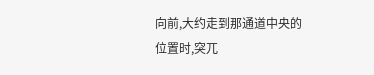向前,大约走到那通道中央的位置时,突兀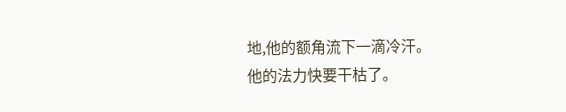地,他的额角流下一滴冷汗。
他的法力快要干枯了。